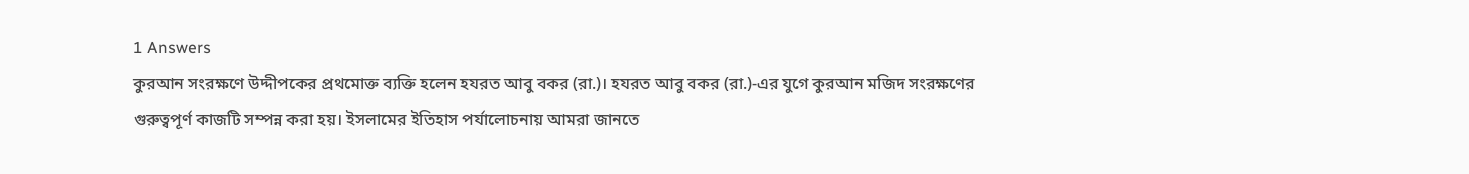1 Answers
কুরআন সংরক্ষণে উদ্দীপকের প্রথমোক্ত ব্যক্তি হলেন হযরত আবু বকর (রা.)। হযরত আবু বকর (রা.)-এর যুগে কুরআন মজিদ সংরক্ষণের গুরুত্বপূর্ণ কাজটি সম্পন্ন করা হয়। ইসলামের ইতিহাস পর্যালোচনায় আমরা জানতে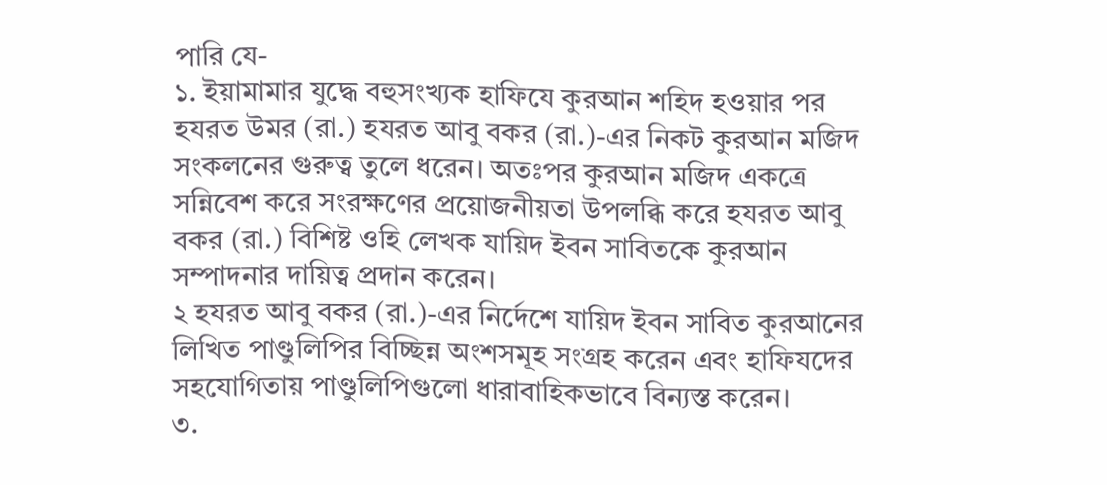পারি যে-
১. ইয়ামামার যুদ্ধে বহুসংখ্যক হাফিযে কুরআন শহিদ হওয়ার পর হযরত উমর (রা.) হযরত আবু বকর (রা.)-এর নিকট কুরআন মজিদ সংকলনের গুরুত্ব তুলে ধরেন। অতঃপর কুরআন মজিদ একত্রে সন্নিবেশ করে সংরক্ষণের প্রয়োজনীয়তা উপলব্ধি করে হযরত আবু বকর (রা.) বিশিষ্ট ওহি লেখক যায়িদ ইবন সাবিতকে কুরআন সম্পাদনার দায়িত্ব প্রদান করেন।
২ হযরত আবু বকর (রা.)-এর নির্দেশে যায়িদ ইবন সাবিত কুরআনের লিখিত পাণ্ডুলিপির বিচ্ছিন্ন অংশসমূহ সংগ্রহ করেন এবং হাফিযদের সহযোগিতায় পাণ্ডুলিপিগুলো ধারাবাহিকভাবে বিন্যস্ত করেন।
৩.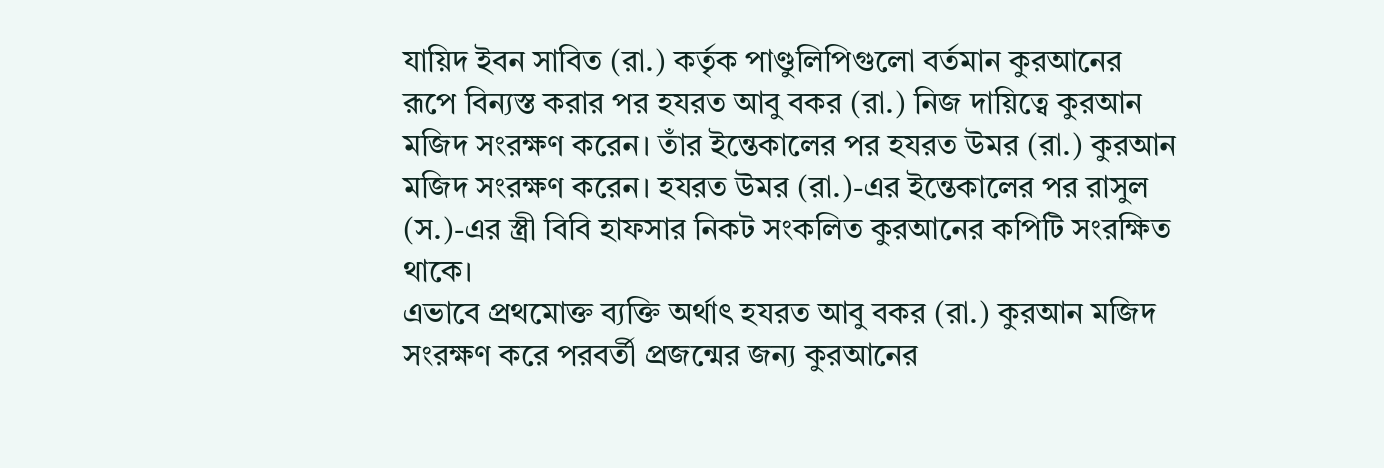যায়িদ ইবন সাবিত (রা.) কর্তৃক পাণ্ডুলিপিগুলো বর্তমান কুরআনের রূপে বিন্যস্ত করার পর হযরত আবু বকর (রা.) নিজ দায়িত্বে কুরআন মজিদ সংরক্ষণ করেন। তাঁর ইন্তেকালের পর হযরত উমর (রা.) কুরআন মজিদ সংরক্ষণ করেন। হযরত উমর (রা.)-এর ইন্তেকালের পর রাসুল (স.)-এর স্ত্রী বিবি হাফসার নিকট সংকলিত কুরআনের কপিটি সংরক্ষিত থাকে।
এভাবে প্রথমোক্ত ব্যক্তি অর্থাৎ হযরত আবু বকর (রা.) কুরআন মজিদ সংরক্ষণ করে পরবর্তী প্রজন্মের জন্য কুরআনের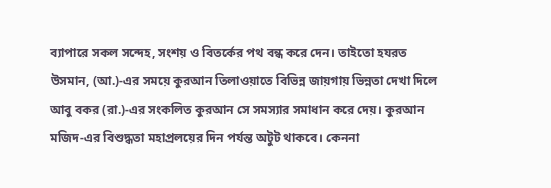ব্যাপারে সকল সন্দেহ, সংশয় ও বিতর্কের পথ বন্ধ করে দেন। তাইতো হযরত উসমান, (আ.)-এর সময়ে কুরআন তিলাওয়াতে বিভিন্ন জায়গায় ভিন্নতা দেখা দিলে আবু বকর (রা.)-এর সংকলিত কুরআন সে সমস্যার সমাধান করে দেয়। কুরআন মজিদ-এর বিশুদ্ধতা মহাপ্রলয়ের দিন পর্যন্ত অটুট থাকবে। কেননা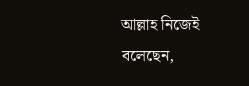আল্লাহ নিজেই বলেছেন,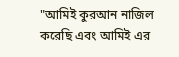"আমিই কুরআন নাজিল করেছি এবং আমিই এর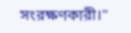সংরক্ষণকারী।"